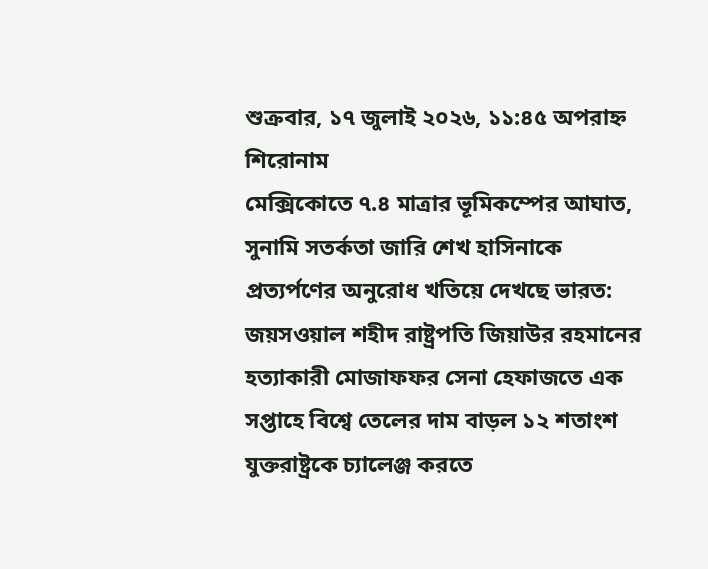শুক্রবার, ১৭ জুলাই ২০২৬, ১১:৪৫ অপরাহ্ন
শিরোনাম
মেক্সিকোতে ৭.৪ মাত্রার ভূমিকম্পের আঘাত, সুনামি সতর্কতা জারি শেখ হাসিনাকে প্রত্যর্পণের অনুরোধ খতিয়ে দেখছে ভারত: জয়সওয়াল শহীদ রাষ্ট্রপতি জিয়াউর রহমানের হত্যাকারী মোজাফফর সেনা হেফাজতে এক সপ্তাহে বিশ্বে তেলের দাম বাড়ল ১২ শতাংশ যুক্তরাষ্ট্রকে চ্যালেঞ্জ করতে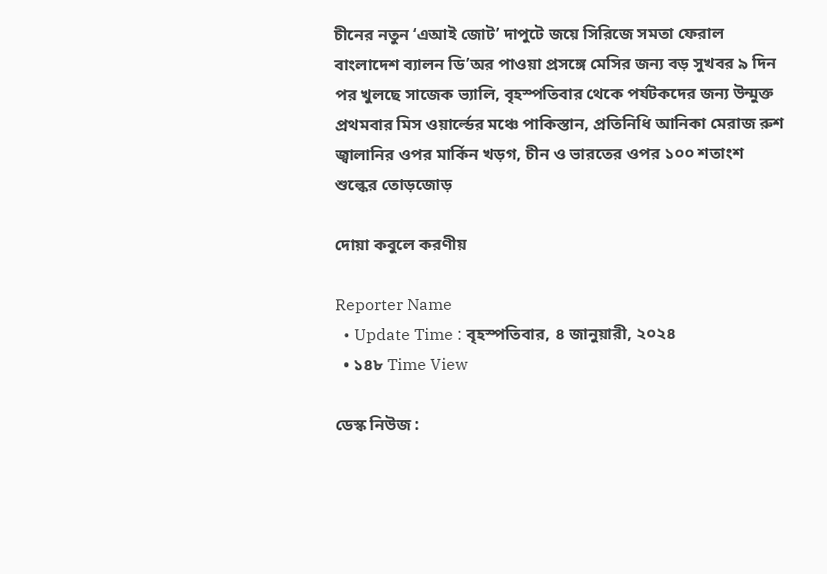চীনের নতুন ‘এআই জোট’ দাপুটে জয়ে সিরিজে সমতা ফেরাল বাংলাদেশ ব্যালন ডি’অর পাওয়া প্রসঙ্গে মেসির জন্য বড় সুখবর ৯ দিন পর খুলছে সাজেক ভ্যালি, বৃহস্পতিবার থেকে পর্যটকদের জন্য উন্মুক্ত প্রথমবার মিস ওয়ার্ল্ডের মঞ্চে পাকিস্তান, প্রতিনিধি আনিকা মেরাজ রুশ জ্বালানির ওপর মার্কিন খড়গ, চীন ও ভারতের ওপর ১০০ শতাংশ শুল্কের তোড়জোড়

দোয়া কবুলে করণীয়

Reporter Name
  • Update Time : বৃহস্পতিবার, ৪ জানুয়ারী, ২০২৪
  • ১৪৮ Time View

ডেস্ক নিউজ :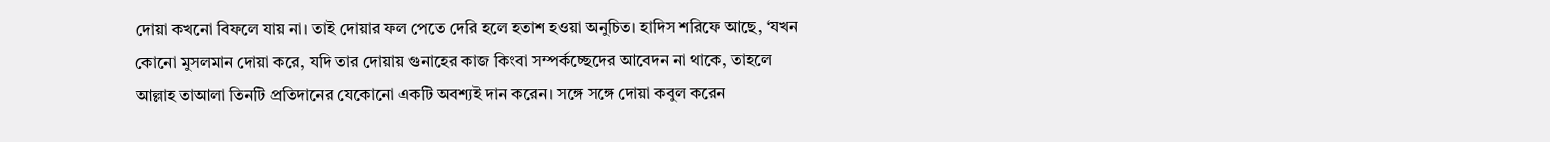দোয়া কখনো বিফলে যায় না। তাই দোয়ার ফল পেতে দেরি হলে হতাশ হওয়া অনুচিত। হাদিস শরিফে আছে, ‘যখন কোনো মুসলমান দোয়া করে, যদি তার দোয়ায় গুনাহের কাজ কিংবা সম্পর্কচ্ছেদের আবেদন না থাকে, তাহলে আল্লাহ তাআলা তিনটি প্রতিদানের যেকোনো একটি অবশ্যই দান করেন। সঙ্গে সঙ্গে দোয়া কবুল করেন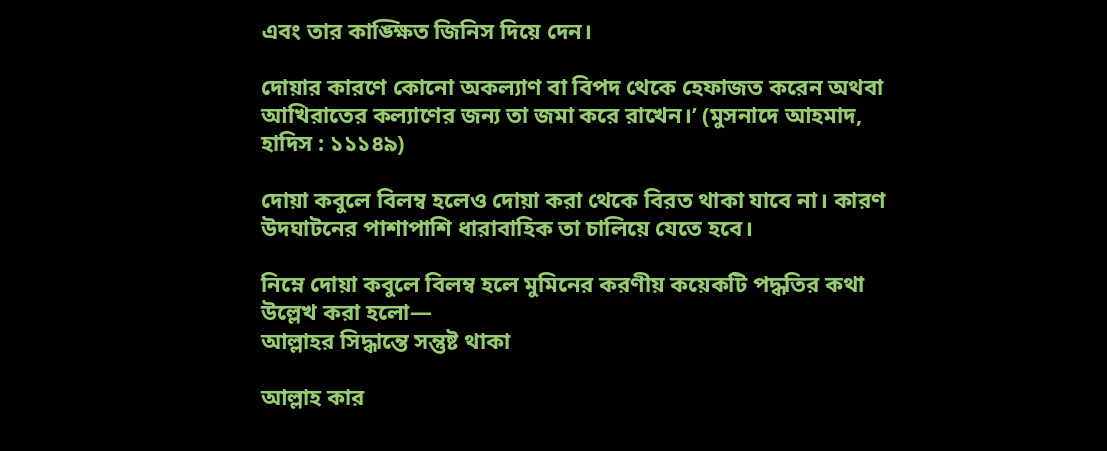এবং তার কাঙ্ক্ষিত জিনিস দিয়ে দেন।

দোয়ার কারণে কোনো অকল্যাণ বা বিপদ থেকে হেফাজত করেন অথবা আখিরাতের কল্যাণের জন্য তা জমা করে রাখেন।’ (মুসনাদে আহমাদ, হাদিস : ১১১৪৯)

দোয়া কবুলে বিলম্ব হলেও দোয়া করা থেকে বিরত থাকা যাবে না। কারণ উদঘাটনের পাশাপাশি ধারাবাহিক তা চালিয়ে যেতে হবে।

নিম্নে দোয়া কবুলে বিলম্ব হলে মুমিনের করণীয় কয়েকটি পদ্ধতির কথা উল্লেখ করা হলো—
আল্লাহর সিদ্ধান্তে সন্তুষ্ট থাকা

আল্লাহ কার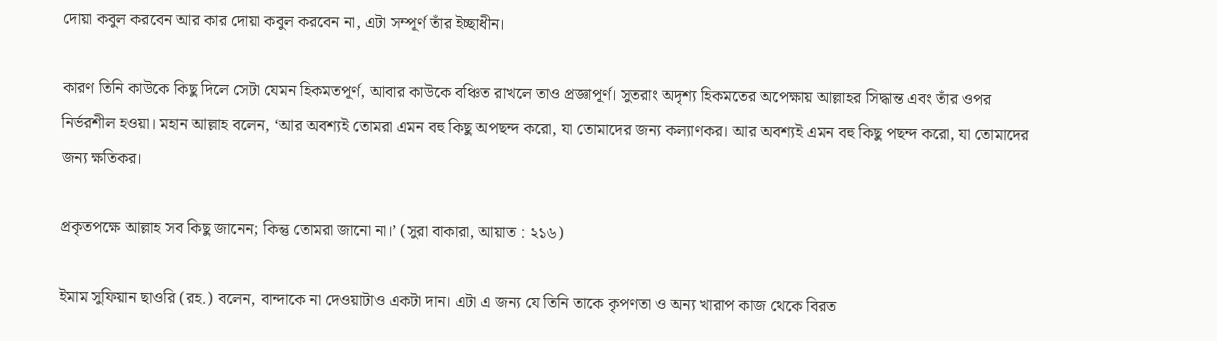দোয়া কবুল করবেন আর কার দোয়া কবুল করবেন না, এটা সম্পূর্ণ তাঁর ইচ্ছাধীন।

কারণ তিনি কাউকে কিছু দিলে সেটা যেমন হিকমতপূর্ণ, আবার কাউকে বঞ্চিত রাখলে তাও প্রজ্ঞাপূর্ণ। সুতরাং অদৃশ্য হিকমতের অপেক্ষায় আল্লাহর সিদ্ধান্ত এবং তাঁর ওপর নির্ভরশীল হওয়া। মহান আল্লাহ বলেন, ‘আর অবশ্যই তোমরা এমন বহু কিছু অপছন্দ করো, যা তোমাদের জন্য কল্যাণকর। আর অবশ্যই এমন বহু কিছু পছন্দ করো, যা তোমাদের জন্য ক্ষতিকর।

প্রকৃতপক্ষে আল্লাহ সব কিছু জানেন; কিন্তু তোমরা জানো না।’ (সুরা বাকারা, আয়াত : ২১৬)

ইমাম সুফিয়ান ছাওরি (রহ.) বলেন, বান্দাকে না দেওয়াটাও একটা দান। এটা এ জন্য যে তিনি তাকে কৃপণতা ও অন্য খারাপ কাজ থেকে বিরত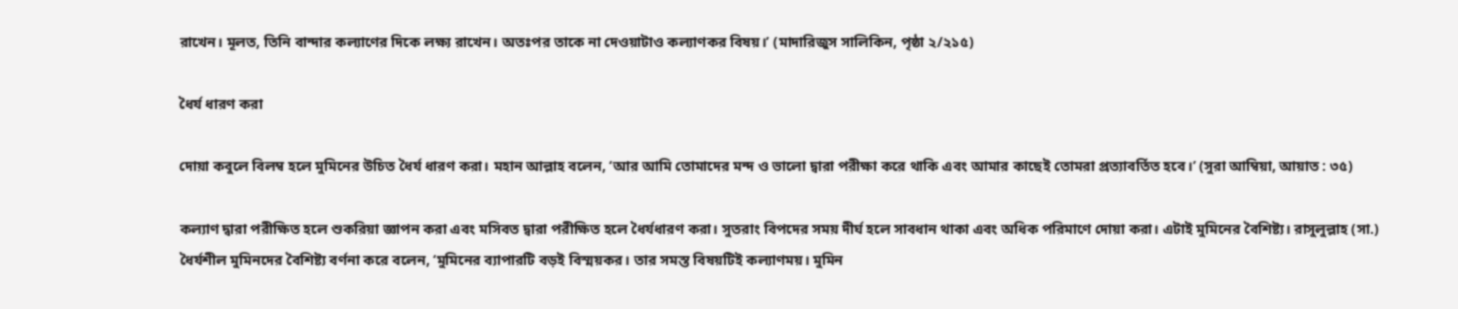রাখেন। মূলত, তিনি বান্দার কল্যাণের দিকে লক্ষ্য রাখেন। অতঃপর তাকে না দেওয়াটাও কল্যাণকর বিষয়।’ (মাদারিজুস সালিকিন, পৃষ্ঠা ২/২১৫)

ধৈর্য ধারণ করা

দোয়া কবুলে বিলম্ব হলে মুমিনের উচিত ধৈর্য ধারণ করা। মহান আল্লাহ বলেন, ‘আর আমি তোমাদের মন্দ ও ভালো দ্বারা পরীক্ষা করে থাকি এবং আমার কাছেই তোমরা প্রত্যাবর্তিত হবে।’ (সুরা আম্বিয়া, আয়াত : ৩৫)

কল্যাণ দ্বারা পরীক্ষিত হলে শুকরিয়া জ্ঞাপন করা এবং মসিবত দ্বারা পরীক্ষিত হলে ধৈর্যধারণ করা। সুতরাং বিপদের সময় দীর্ঘ হলে সাবধান থাকা এবং অধিক পরিমাণে দোয়া করা। এটাই মুমিনের বৈশিষ্ট্য। রাসুলুল্লাহ (সা.) ধৈর্যশীল মুমিনদের বৈশিষ্ট্য বর্ণনা করে বলেন, ‘মুমিনের ব্যাপারটি বড়ই বিস্ময়কর। তার সমস্ত বিষয়টিই কল্যাণময়। মুমিন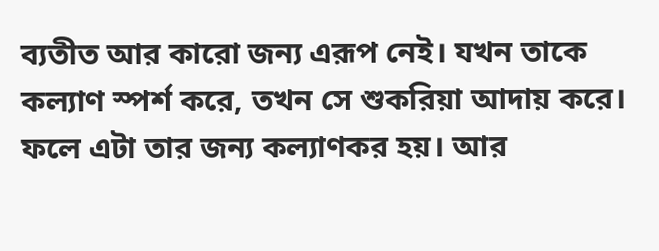ব্যতীত আর কারো জন্য এরূপ নেই। যখন তাকে কল্যাণ স্পর্শ করে, তখন সে শুকরিয়া আদায় করে। ফলে এটা তার জন্য কল্যাণকর হয়। আর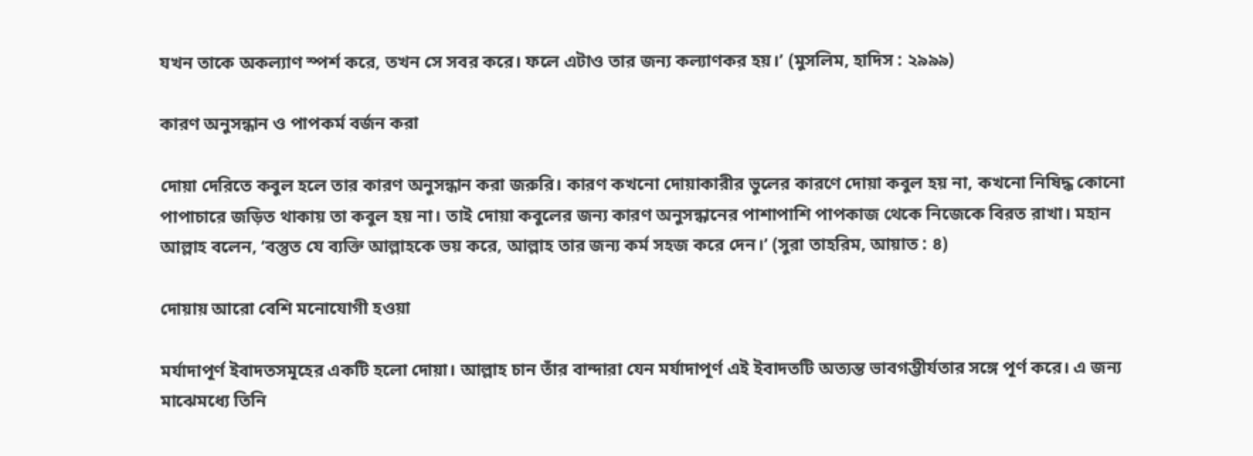যখন তাকে অকল্যাণ স্পর্শ করে, তখন সে সবর করে। ফলে এটাও তার জন্য কল্যাণকর হয়।’ (মুসলিম, হাদিস : ২৯৯৯)

কারণ অনুসন্ধান ও পাপকর্ম বর্জন করা

দোয়া দেরিতে কবুল হলে তার কারণ অনুসন্ধান করা জরুরি। কারণ কখনো দোয়াকারীর ভুলের কারণে দোয়া কবুল হয় না, কখনো নিষিদ্ধ কোনো পাপাচারে জড়িত থাকায় তা কবুল হয় না। তাই দোয়া কবুলের জন্য কারণ অনুসন্ধানের পাশাপাশি পাপকাজ থেকে নিজেকে বিরত রাখা। মহান আল্লাহ বলেন, ‘বস্তুত যে ব্যক্তি আল্লাহকে ভয় করে, আল্লাহ তার জন্য কর্ম সহজ করে দেন।’ (সুরা তাহরিম, আয়াত : ৪)

দোয়ায় আরো বেশি মনোযোগী হওয়া

মর্যাদাপূর্ণ ইবাদতসমূহের একটি হলো দোয়া। আল্লাহ চান তাঁর বান্দারা যেন মর্যাদাপূর্ণ এই ইবাদতটি অত্যন্ত ভাবগম্ভীর্যতার সঙ্গে পূর্ণ করে। এ জন্য মাঝেমধ্যে তিনি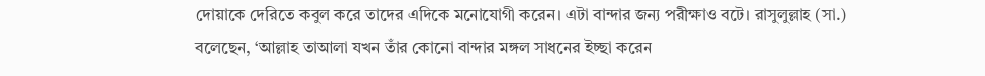দোয়াকে দেরিতে কবুল করে তাদের এদিকে মনোযোগী করেন। এটা বান্দার জন্য পরীক্ষাও বটে। রাসুলুল্লাহ (সা.) বলেছেন, ‘আল্লাহ তাআলা যখন তাঁর কোনো বান্দার মঙ্গল সাধনের ইচ্ছা করেন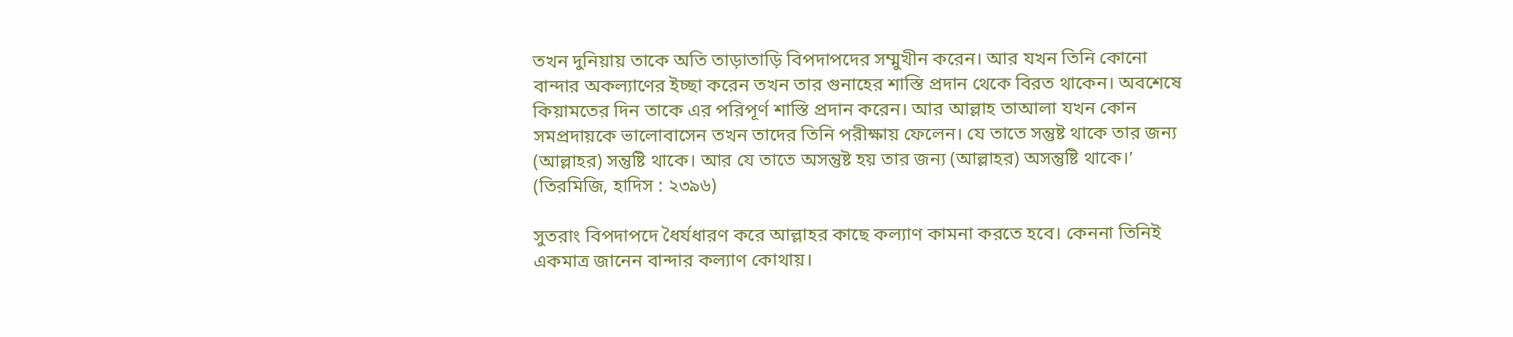তখন দুনিয়ায় তাকে অতি তাড়াতাড়ি বিপদাপদের সম্মুখীন করেন। আর যখন তিনি কোনো বান্দার অকল্যাণের ইচ্ছা করেন তখন তার গুনাহের শাস্তি প্রদান থেকে বিরত থাকেন। অবশেষে কিয়ামতের দিন তাকে এর পরিপূর্ণ শাস্তি প্রদান করেন। আর আল্লাহ তাআলা যখন কোন সমপ্রদায়কে ভালোবাসেন তখন তাদের তিনি পরীক্ষায় ফেলেন। যে তাতে সন্তুষ্ট থাকে তার জন্য (আল্লাহর) সন্তুষ্টি থাকে। আর যে তাতে অসন্তুষ্ট হয় তার জন্য (আল্লাহর) অসন্তুষ্টি থাকে।’ (তিরমিজি, হাদিস : ২৩৯৬)

সুতরাং বিপদাপদে ধৈর্যধারণ করে আল্লাহর কাছে কল্যাণ কামনা করতে হবে। কেননা তিনিই একমাত্র জানেন বান্দার কল্যাণ কোথায়।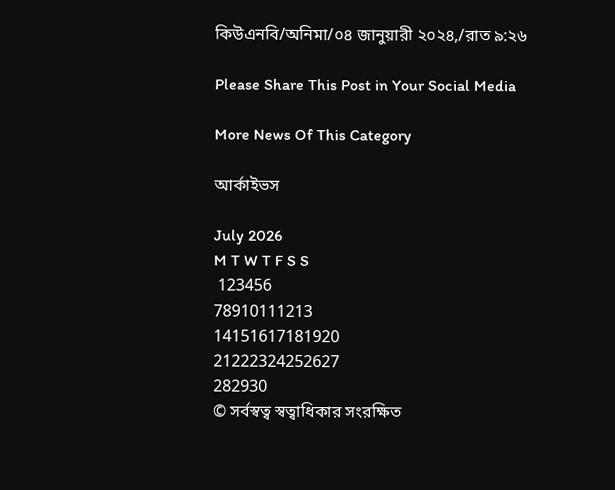কিউএনবি/অনিমা/০৪ জানুয়ারী ২০২৪,/রাত ৯:২৬

Please Share This Post in Your Social Media

More News Of This Category

আর্কাইভস

July 2026
M T W T F S S
 123456
78910111213
14151617181920
21222324252627
282930
© সর্বস্বত্ব স্বত্বাধিকার সংরক্ষিত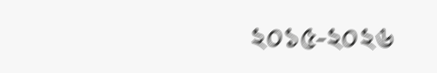২০১৫-২০২৬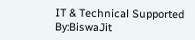IT & Technical Supported By:BiswaJit